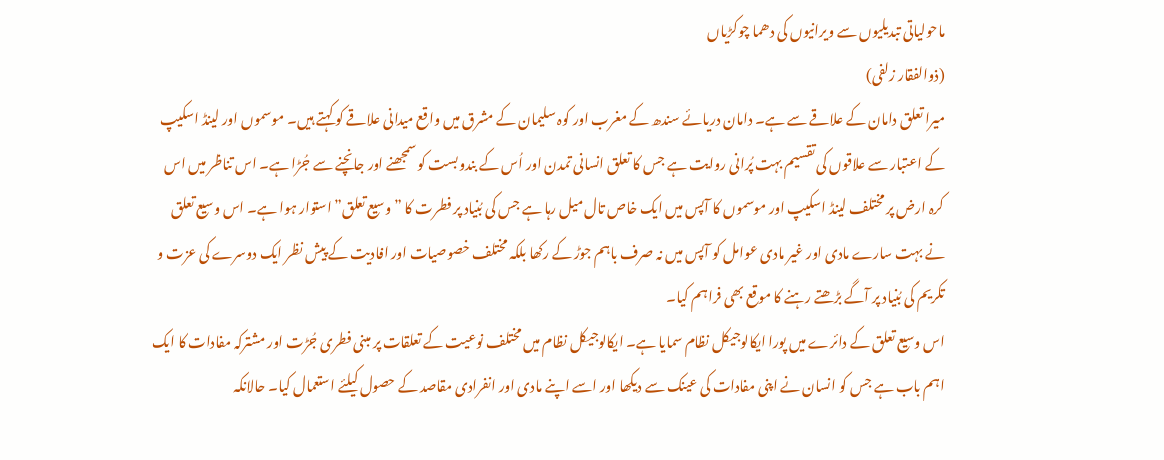ماحولیاتی تبدیلیوں سے ویرانیوں کی دھما چوکڑیاں
(ذوالفقار زلفی)
میرا تعلق دامان کے علاقے سے ہے۔ دامان دریائے سندھ کے مغرب اور کوہ سلیمان کے مشرق میں واقع میدانی علاقے کو کہتے ہیں۔ موسموں اور لینڈ اسکیپ کے اعتبار سے علاقوں کی تقسیم بہت پُرانی روایت ہے جس کا تعلق انسانی تمدن اور اُس کے بندوبست کو سمجھنے اور جانچنے سے جُڑا ہے۔ اس تناظر میں اس کرہ ارض پر مختلف لینڈ اسکیپ اور موسموں کا آپس میں ایک خاص تال میل رہا ہے جس کی بُنیاد پر فطرت کا ” وسیع تعلق” استوار ہوا ہے۔ اس وسیع تعلق نے بہت سارے مادی اور غیر مادی عوامل کو آپس میں نہ صرف باہم جوڑ کے رکھا بلکہ مختلف خصوصیات اور افادیت کے پیش نظر ایک دوسرے کی عزت و تکریم کی بُنیاد پر آگے بڑھتے رہنے کا موقع بھی فراہم کیا۔
اس وسیع تعلق کے دائرے میں پورا ایکالوجیکل نظام سمایا ہے۔ ایکالوجیکل نظام میں مختلف نوعیت کے تعلقات پر مبنی فطری جُڑت اور مشترکہ مفادات کا ایک اہم باب ہے جس کو انسان نے اپنی مفادات کی عینک سے دیکھا اور اسے اپنے مادی اور انفرادی مقاصد کے حصول کیلئے استعمال کیا۔ حالانکہ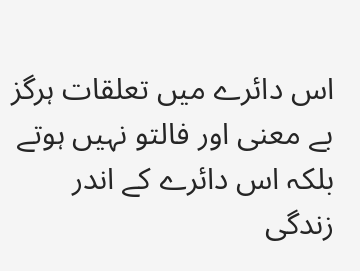اس دائرے میں تعلقات ہرگز بے معنی اور فالتو نہیں ہوتے بلکہ اس دائرے کے اندر زندگی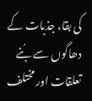کی بقا، جذبات کے دھاگوں سے بُنے تعلقات اور مختلف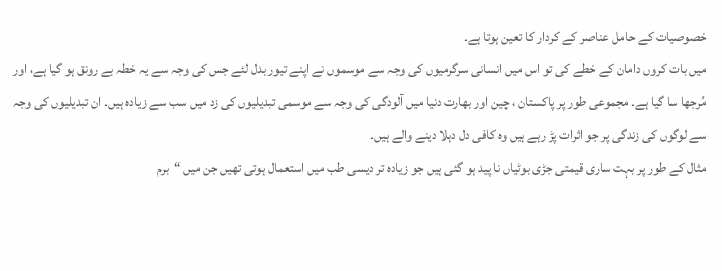خصوصیات کے حامل عناصر کے کردار کا تعین ہوتا ہے۔
میں بات کروں دامان کے خطے کی تو اس میں انسانی سرگرمیوں کی وجہ سے موسموں نے اپنے تیور بدل لئے جس کی وجہ سے یہ خطہ بے رونق ہو گیا ہے، اور مُرجھا سا گیا ہے۔ مجموعی طور پر پاکستان ، چین اور بھارت دنیا میں آلودگی کی وجہ سے موسمی تبدیلیوں کی زد میں سب سے زیادہ ہیں۔ ان تبدیلیوں کی وجہ سے لوگوں کی زندگی پر جو اثرات پڑ رہے ہیں وہ کافی دل دہلا دینے والے ہیں۔
مثال کے طور پر بہت ساری قیمتی جڑی بوٹیاں نا پید ہو گئی ہیں جو زیادہ تر دیسی طب میں استعمال ہوتی تھیں جن میں “برم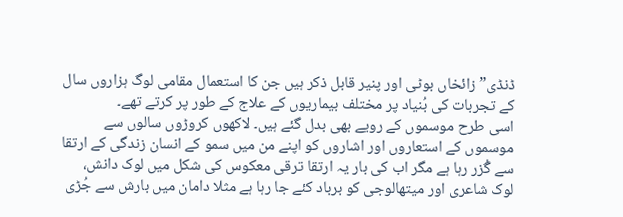ڈنڈی” زائخاں بوٹی اور پنیر قابل ذکر ہیں جن کا استعمال مقامی لوگ ہزاروں سال کے تجربات کی بُنیاد پر مختلف بیماریوں کے علاج کے طور پر کرتے تھے۔
اسی طرح موسموں کے رویے بھی بدل گئے ہیں۔ لاکھوں کروڑوں سالوں سے موسموں کے استعاروں اور اشاروں کو اپنے من میں سمو کے انسان زندگی کے ارتقا سے گُزر رہا ہے مگر اب کی بار یہ ارتقا ترقی معکوس کی شکل میں لوک دانش، لوک شاعری اور میتھالوجی کو برباد کئے جا رہا ہے مثلا دامان میں بارش سے جُڑی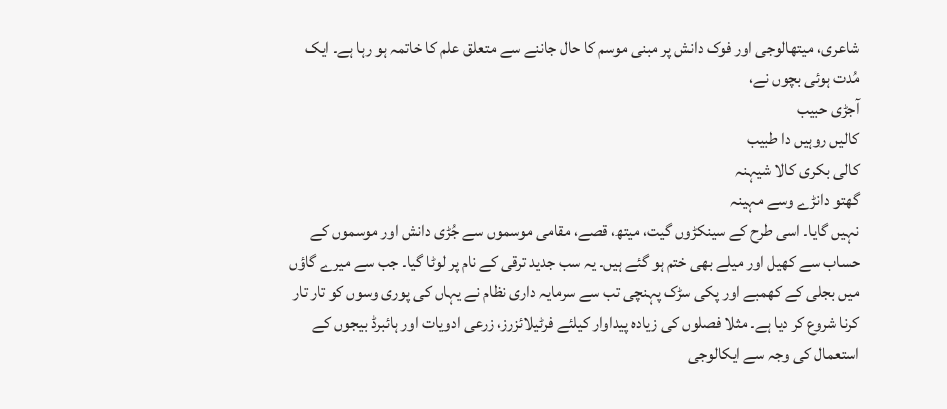شاعری، میتھالوجی اور فوک دانش پر مبنی موسم کا حال جاننے سے متعلق علم کا خاتمہ ہو رہا ہے۔ ایک مُدت ہوئی بچوں نے،
آجڑی حبیب
کالیں روہیں دا طبیب
کالی بکری کالا شیہنہ
گھتو دانڑے وسے مہینہ
نہیں گایا۔ اسی طرح کے سینکڑوں گیت، میتھ، قصے، مقامی موسموں سے جُڑی دانش اور موسموں کے حساب سے کھیل اور میلے بھی ختم ہو گئے ہیں۔ یہ سب جدید ترقی کے نام پر لوٹا گیا۔ جب سے میرے گاؤں میں بجلی کے کھمبے اور پکی سڑک پہنچی تب سے سرمایہ داری نظام نے یہاں کی پوری وسوں کو تار تار کرنا شروع کر دیا ہے۔ مثلا فصلوں کی زیادہ پیداوار کیلئے فرٹیلائزرز، زرعی ادویات اور ہائبرڈ بیجوں کے استعمال کی وجہ سے ایکالوجی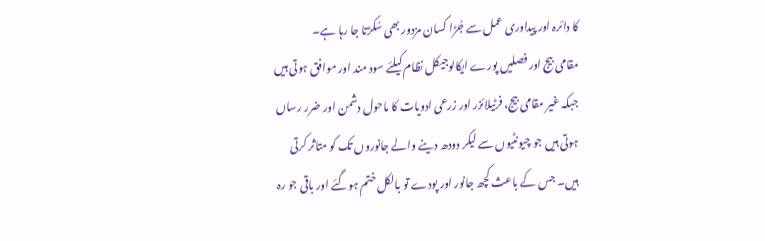کا دائرہ اور پیداوری عمل سے جُڑا کسان مزدور بھی سُکڑتا جا رہا ہے۔
مقامی بیج اور فصلیں پورے ایکالوجیکل نظام کیلئے سود مند اور موافق ہوتی ہیں جبکہ غیر مقامی بیج، فرٹیلائزر اور زرعی ادویات کا ماحول دشمن اور ضرر رساں ہوتی ہیں جو چیونٹیوں سے لیکر دودھ دینے والے جانوروں تک کو متاثر کرتی ہیں۔ جس کے باعث کچھ جانور اور پودے تو بالکل ختم ہوگئے اور باقی جو رہ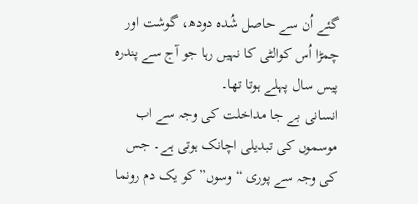گئے اُن سے حاصل شُدہ دودھ، گوشت اور چمڑا اُس کوالٹی کا نہیں رہا جو آج سے پندرہ پیس سال پہلے ہوتا تھا۔
انسانی بے جا مداخلت کی وجہ سے اب موسموں کی تبدیلی اچانک ہوتی ہے۔ جس کی وجہ سے پوری “وسوں” کو یک دم رونما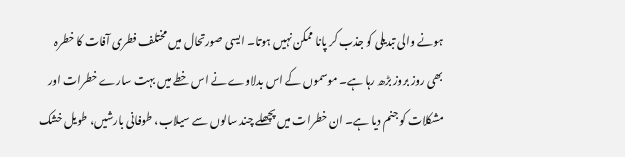ہونے والی تبدیلی کو جذب کر پانا ممکن نہیں ہوتا۔ ایسی صورتحال میں مختلف فطری آفات کا خطرہ بھی روز بروز بڑھ رہا ہے۔ موسموں کے اس بدلاوے نے اس خطے میں بہت سارے خطرات اور مشکلات کو جنم دیا ہے۔ ان خطرات میں پچھلے چند سالوں سے سیلاب، طوفانی بارشیں، طویل خشک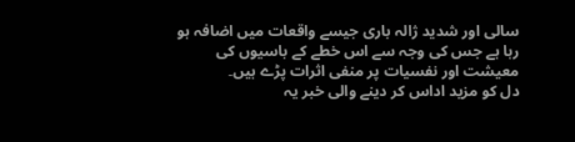سالی اور شدید ژالہ باری جیسے واقعات میں اضافہ ہو رہا ہے جس کی وجہ سے اس خطے کے باسیوں کی معیشت اور نفسیات پر منفی اثرات پڑے ہیں۔
دل کو مزید اداس کر دینے والی خبر یہ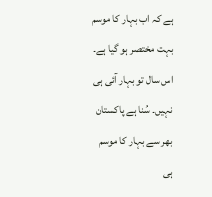ہے کہ اب بہار کا موسم بہت مختصر ہو گیا ہے۔ اس سال تو بہار آئی ہی نہیں۔ سُنا ہے پاکستان بھر سے بہار کا موسم ہی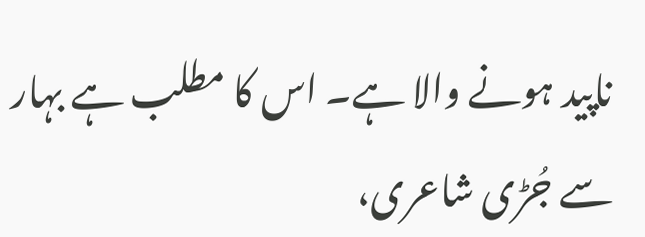ناپید ہونے والا ہے۔ اس کا مطلب ہے بہار سے جُڑی شاعری،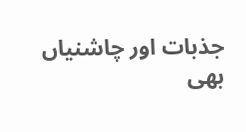جذبات اور چاشنیاں بھی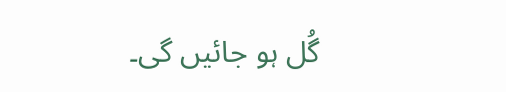گُل ہو جائیں گی۔